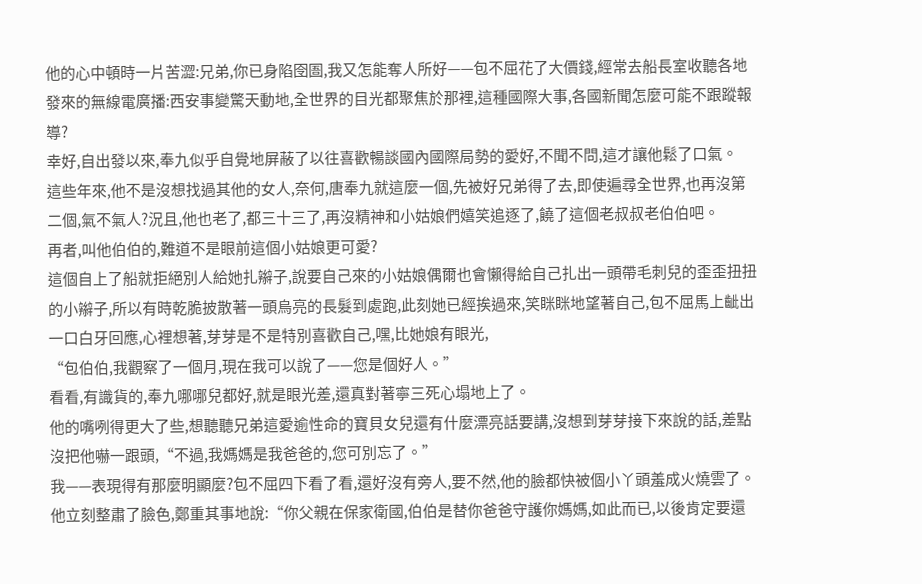他的心中頓時一片苦澀:兄弟,你已身陷囹圄,我又怎能奪人所好——包不屈花了大價錢,經常去船長室收聽各地發來的無線電廣播:西安事變驚天動地,全世界的目光都聚焦於那裡,這種國際大事,各國新聞怎麼可能不跟蹤報導?
幸好,自出發以來,奉九似乎自覺地屏蔽了以往喜歡暢談國內國際局勢的愛好,不聞不問,這才讓他鬆了口氣。
這些年來,他不是沒想找過其他的女人,奈何,唐奉九就這麼一個,先被好兄弟得了去,即使遍尋全世界,也再沒第二個,氣不氣人?況且,他也老了,都三十三了,再沒精神和小姑娘們嬉笑追逐了,饒了這個老叔叔老伯伯吧。
再者,叫他伯伯的,難道不是眼前這個小姑娘更可愛?
這個自上了船就拒絕別人給她扎辮子,說要自己來的小姑娘偶爾也會懶得給自己扎出一頭帶毛刺兒的歪歪扭扭的小辮子,所以有時乾脆披散著一頭烏亮的長髮到處跑,此刻她已經挨過來,笑眯眯地望著自己,包不屈馬上齜出一口白牙回應,心裡想著,芽芽是不是特別喜歡自己,嘿,比她娘有眼光,
“包伯伯,我觀察了一個月,現在我可以說了——您是個好人。”
看看,有識貨的,奉九哪哪兒都好,就是眼光差,還真對著寧三死心塌地上了。
他的嘴咧得更大了些,想聽聽兄弟這愛逾性命的寶貝女兒還有什麼漂亮話要講,沒想到芽芽接下來說的話,差點沒把他嚇一跟頭,“不過,我媽媽是我爸爸的,您可別忘了。”
我——表現得有那麼明顯麼?包不屈四下看了看,還好沒有旁人,要不然,他的臉都快被個小丫頭羞成火燒雲了。
他立刻整肅了臉色,鄭重其事地說:“你父親在保家衛國,伯伯是替你爸爸守護你媽媽,如此而已,以後肯定要還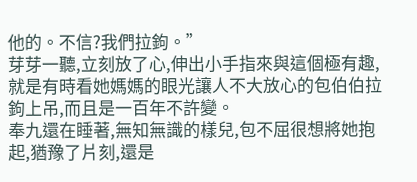他的。不信?我們拉鉤。”
芽芽一聽,立刻放了心,伸出小手指來與這個極有趣,就是有時看她媽媽的眼光讓人不大放心的包伯伯拉鉤上吊,而且是一百年不許變。
奉九還在睡著,無知無識的樣兒,包不屈很想將她抱起,猶豫了片刻,還是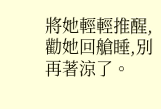將她輕輕推醒,勸她回艙睡,別再著涼了。